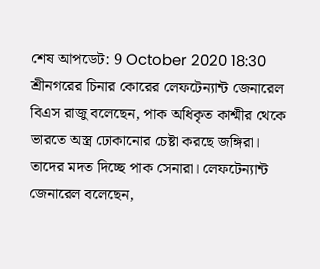শেষ আপডেট: 9 October 2020 18:30
শ্রীনগরের চিনার কোরের লেফটেন্যান্ট জেনারেল বিএস রাজু বলেছেন, পাক অধিকৃত কাশ্মীর থেকে ভারতে অস্ত্র ঢোকানোর চেষ্টা করছে জঙ্গিরা। তাদের মদত দিচ্ছে পাক সেনারা। লেফটেন্যান্ট জেনারেল বলেছেন,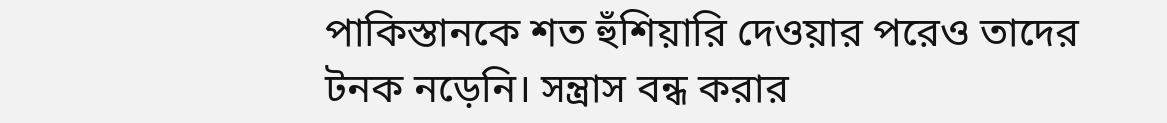পাকিস্তানকে শত হুঁশিয়ারি দেওয়ার পরেও তাদের টনক নড়েনি। সন্ত্রাস বন্ধ করার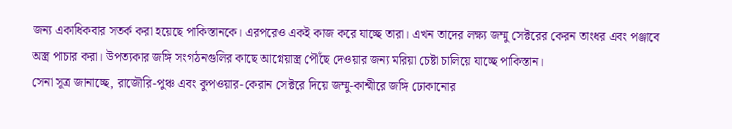জন্য একাধিকবার সতর্ক করা হয়েছে পাকিস্তানকে। এরপরেও একই কাজ করে যাচ্ছে তারা। এখন তাদের লক্ষ্য জম্মু সেক্টরের কেরন তাংধর এবং পঞ্জাবে অস্ত্র পাচার করা। উপত্যকার জঙ্গি সংগঠনগুলির কাছে আগ্নেয়াস্ত্র পৌঁছে দেওয়ার জন্য মরিয়া চেষ্টা চালিয়ে যাচ্ছে পাকিস্তান।
সেনা সূত্র জানাচ্ছে, রাজৌরি-পুঞ্চ এবং কুপওয়ার-কেরান সেক্টরে দিয়ে জম্মু-কাশ্মীরে জঙ্গি ঢোকানোর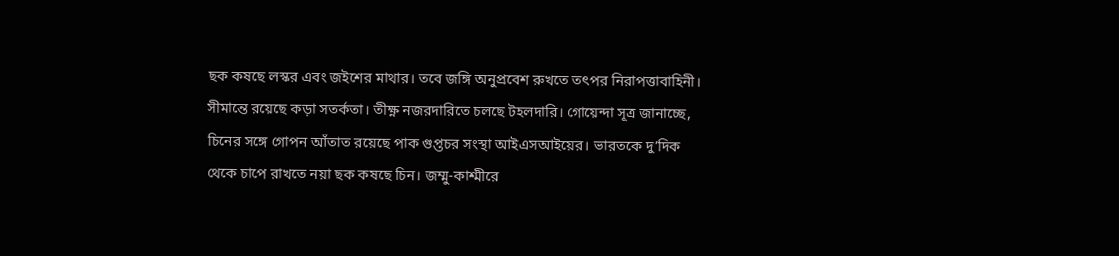ছক কষছে লস্কর এবং জইশের মাথার। তবে জঙ্গি অনুপ্রবেশ রুখতে তৎপর নিরাপত্তাবাহিনী। সীমান্তে রয়েছে কড়া সতর্কতা। তীক্ষ্ণ নজরদারিতে চলছে টহলদারি। গোয়েন্দা সূত্র জানাচ্ছে, চিনের সঙ্গে গোপন আঁতাত রয়েছে পাক গুপ্তচর সংস্থা আইএসআইয়ের। ভারতকে দু’দিক থেকে চাপে রাখতে নয়া ছক কষছে চিন। জম্মু-কাশ্মীরে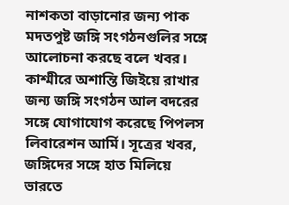নাশকতা বাড়ানোর জন্য পাক মদতপুষ্ট জঙ্গি সংগঠনগুলির সঙ্গে আলোচনা করছে বলে খবর। কাশ্মীরে অশান্তি জিইয়ে রাখার জন্য জঙ্গি সংগঠন আল বদরের সঙ্গে যোগাযোগ করেছে পিপলস লিবারেশন আর্মি। সূত্রের খবর, জঙ্গিদের সঙ্গে হাত মিলিয়ে ভারতে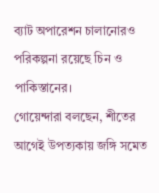ব্যাট অপারেশন চালানোরও পরিকল্পনা রয়েছে চিন ও পাকিস্তানের।
গোয়েন্দারা বলছেন, শীতের আগেই উপত্যকায় জঙ্গি সমেত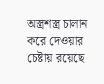অস্ত্রশস্ত্র চালান করে দেওয়ার চেষ্টায় রয়েছে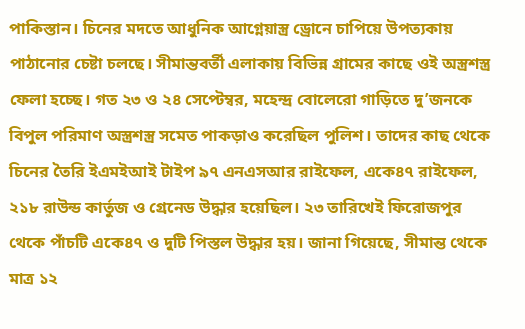পাকিস্তান। চিনের মদতে আধুনিক আগ্নেয়াস্ত্র ড্রোনে চাপিয়ে উপত্যকায় পাঠানোর চেষ্টা চলছে। সীমান্তবর্তী এলাকায় বিভিন্ন গ্রামের কাছে ওই অস্ত্রশস্ত্র ফেলা হচ্ছে। গত ২৩ ও ২৪ সেপ্টেম্বর, মহেন্দ্র বোলেরো গাড়িতে দু’জনকে বিপুল পরিমাণ অস্ত্রশস্ত্র সমেত পাকড়াও করেছিল পুলিশ। তাদের কাছ থেকে চিনের তৈরি ইএমইআই টাইপ ৯৭ এনএসআর রাইফেল, একে৪৭ রাইফেল, ২১৮ রাউন্ড কার্তুজ ও গ্রেনেড উদ্ধার হয়েছিল। ২৩ তারিখেই ফিরোজপুর থেকে পাঁচটি একে৪৭ ও দুটি পিস্তল উদ্ধার হয়। জানা গিয়েছে, সীমান্ত থেকে মাত্র ১২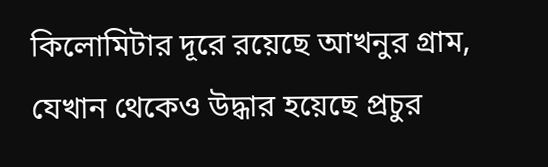কিলোমিটার দূরে রয়েছে আখনুর গ্রাম, যেখান থেকেও উদ্ধার হয়েছে প্রচুর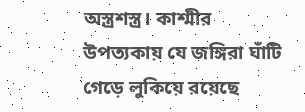অস্ত্রশস্ত্র। কাশ্মীর উপত্যকায় যে জঙ্গিরা ঘাঁটি গেড়ে লুকিয়ে রয়েছে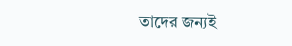তাদের জন্যই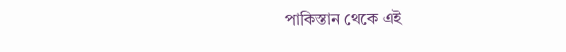পাকিস্তান থেকে এই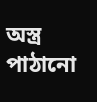অস্ত্র পাঠানো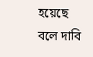হয়েছে বলে দাবি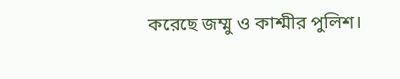করেছে জম্মু ও কাশ্মীর পুলিশ।